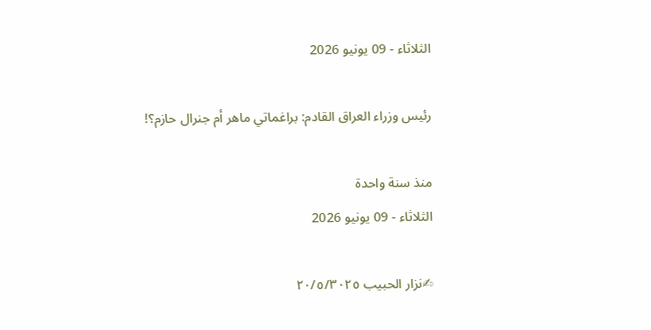الثلاثاء - 09 يونيو 2026

رئيس وزراء العراق القادم: براغماتي ماهر أم جنرال حازم؟!

منذ سنة واحدة
الثلاثاء - 09 يونيو 2026

✍نزار الحبيب ٢٠/٥/٣٠٢٥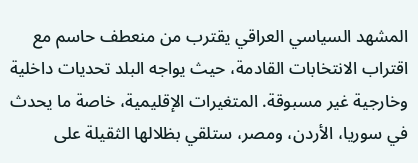المشهد السياسي العراقي يقترب من منعطف حاسم مع اقتراب الانتخابات القادمة، حيث يواجه البلد تحديات داخلية وخارجية غير مسبوقة. المتغيرات الإقليمية، خاصة ما يحدث في سوريا، الأردن، ومصر، ستلقي بظلالها الثقيلة على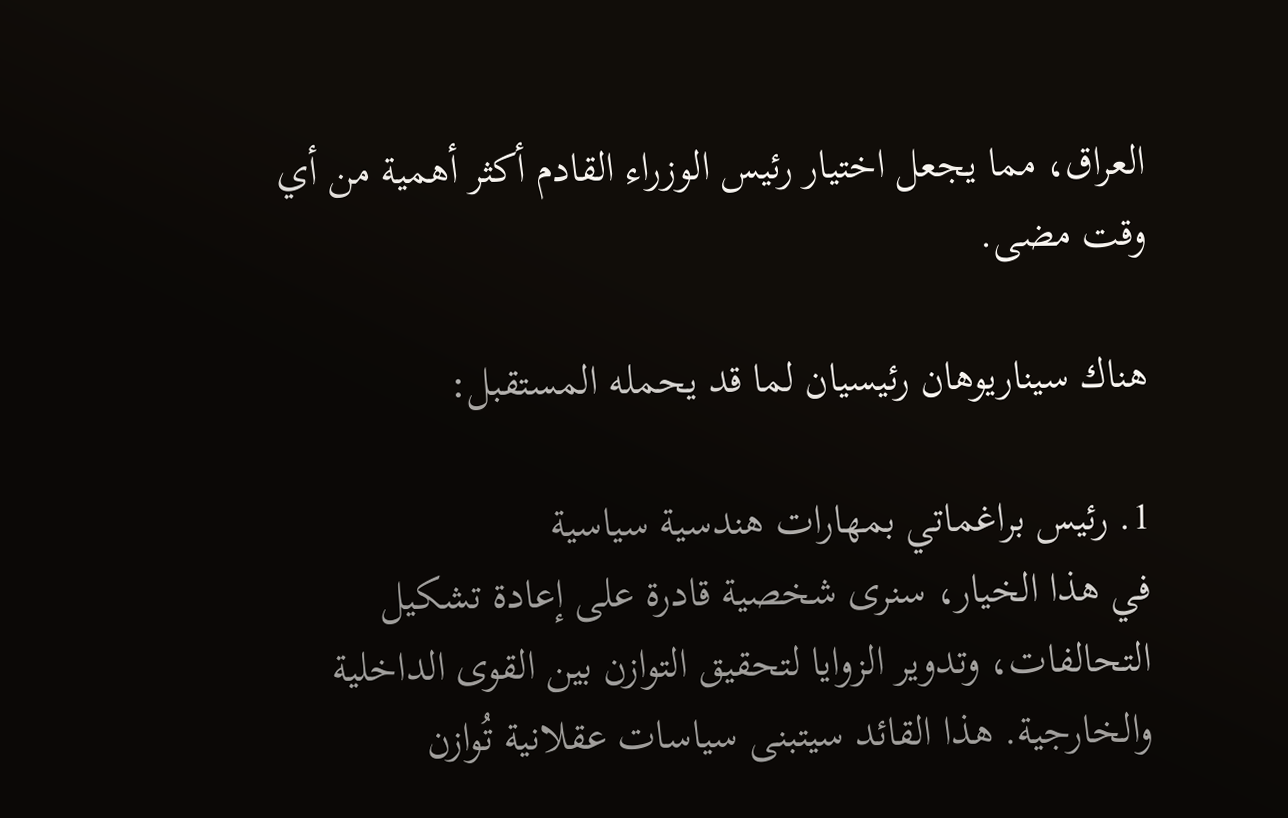العراق، مما يجعل اختيار رئيس الوزراء القادم أكثر أهمية من أي وقت مضى.

هناك سيناريوهان رئيسيان لما قد يحمله المستقبل:

1. رئيس براغماتي بمهارات هندسية سياسية
في هذا الخيار، سنرى شخصية قادرة على إعادة تشكيل التحالفات، وتدوير الزوايا لتحقيق التوازن بين القوى الداخلية والخارجية. هذا القائد سيتبنى سياسات عقلانية تُوازن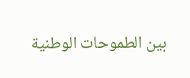بين الطموحات الوطنية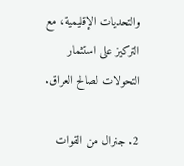والتحديات الإقليمية، مع التركيز على استثمار التحولات لصالح العراق.

2. جنرال من القوات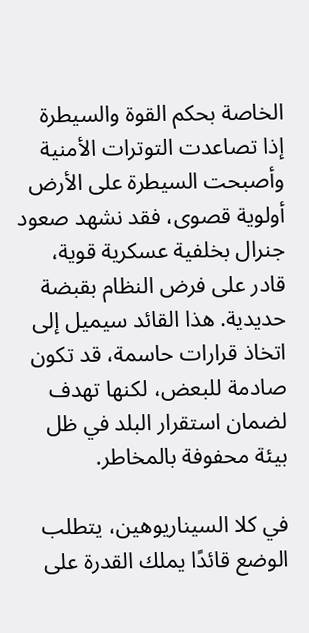الخاصة بحكم القوة والسيطرة
إذا تصاعدت التوترات الأمنية وأصبحت السيطرة على الأرض أولوية قصوى، فقد نشهد صعود جنرال بخلفية عسكرية قوية، قادر على فرض النظام بقبضة حديدية. هذا القائد سيميل إلى اتخاذ قرارات حاسمة، قد تكون صادمة للبعض، لكنها تهدف لضمان استقرار البلد في ظل بيئة محفوفة بالمخاطر.

في كلا السيناريوهين، يتطلب الوضع قائدًا يملك القدرة على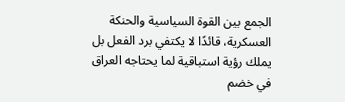الجمع بين القوة السياسية والحنكة العسكرية، قائدًا لا يكتفي برد الفعل بل يملك رؤية استباقية لما يحتاجه العراق في خضم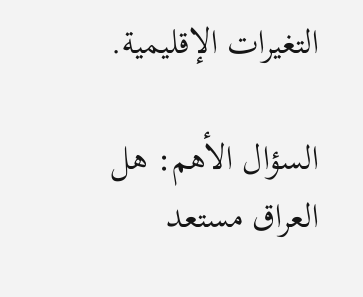التغيرات الإقليمية.

السؤال الأهم: هل العراق مستعد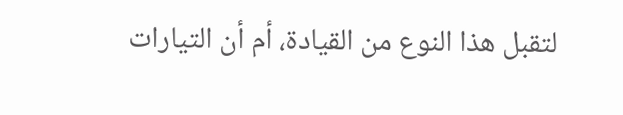لتقبل هذا النوع من القيادة، أم أن التيارات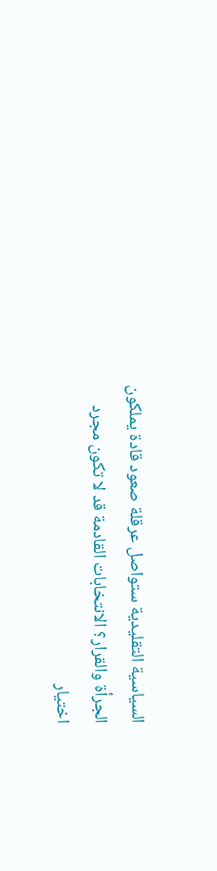السياسية التقليدية ستواصل عرقلة صعود قادة يملكون الجرأة والقرار؟ الانتخابات القادمة قد لا تكون مجرد اختيار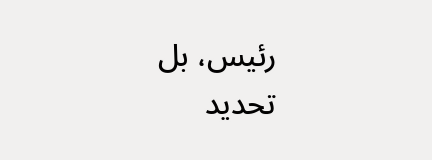رئيس، بل تحديد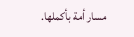مسار أمة بأكملها.